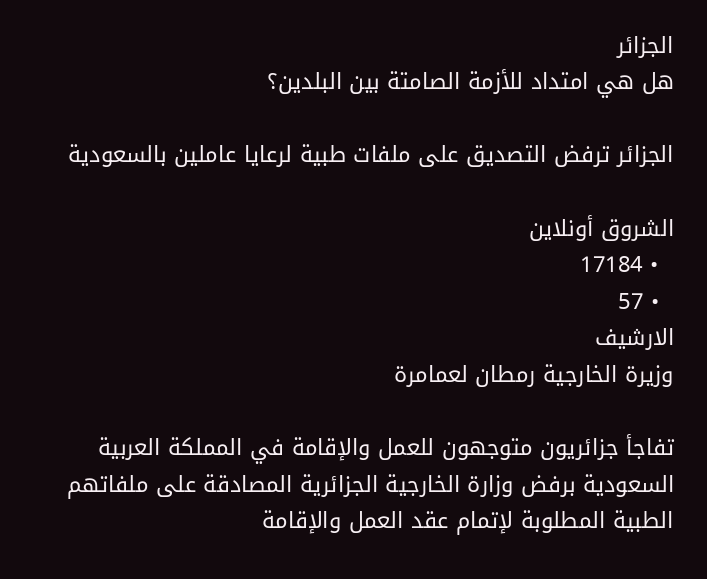الجزائر
هل هي امتداد للأزمة الصامتة بين البلدين؟

الجزائر ترفض التصديق على ملفات طبية لرعايا عاملين بالسعودية

الشروق أونلاين
  • 17184
  • 57
الارشيف
وزيرة الخارجية رمطان لعمامرة

تفاجأ جزائريون متوجهون للعمل والإقامة في المملكة العربية السعودية برفض وزارة الخارجية الجزائرية المصادقة على ملفاتهم الطبية المطلوبة لإتمام عقد العمل والإقامة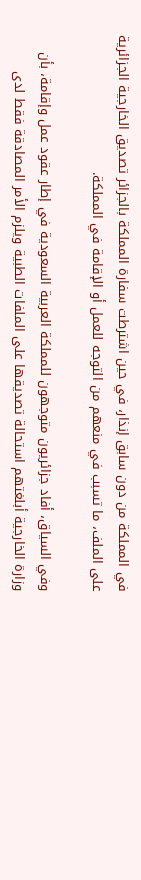في المملكة من دون سابق إنذار، في حين اشترطت سفارة المملكة بالجزائر تصديق الخارجية الجزائرية على الملف، ما تسبب في منعهم من التوجه للعمل أو الإقامة في المملكة.

وفي السياق، أفاد جزائريون متوجهون للمملكة العربية السعودية في إطار عقود عمل وإقامة، بأن وزارة الخارجية أبلغتهم استحالة تصديقها على الملفات الطبية ويلزم الأمر المصادقة فقط لدى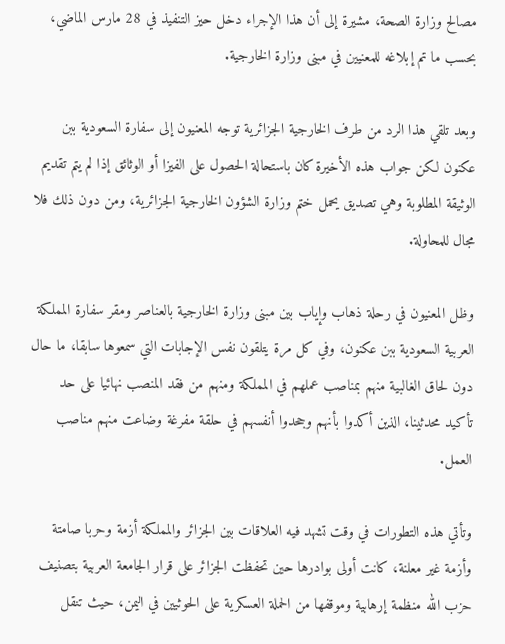مصالح وزارة الصحة، مشيرة إلى أن هذا الإجراء دخل حيز التنفيذ في 28 مارس الماضي، بحسب ما تم إبلاغه للمعنيين في مبنى وزارة الخارجية.

وبعد تلقي هذا الرد من طرف الخارجية الجزائرية توجه المعنيون إلى سفارة السعودية ببن عكنون لكن جواب هذه الأخيرة كان باستحالة الحصول على الفيزا أو الوثائق إذا لم يتم تقديم الوثيقة المطلوبة وهي تصديق يحمل ختم وزارة الشؤون الخارجية الجزائرية، ومن دون ذلك فلا مجال للمحاولة.

وظل المعنيون في رحلة ذهاب وإياب بين مبنى وزارة الخارجية بالعناصر ومقر سفارة المملكة العربية السعودية ببن عكنون، وفي كل مرة يتلقون نفس الإجابات التي سمعوها سابقا، ما حال دون لحاق الغالبية منهم بمناصب عملهم في المملكة ومنهم من فقد المنصب نهائيا على حد تأكيد محدثينا، الذين أكدوا بأنهم وجحدوا أنفسهم في حلقة مفرغة وضاعت منهم مناصب العمل.

وتأتي هذه التطورات في وقت تشهد فيه العلاقات بين الجزائر والمملكة أزمة وحربا صامتة وأزمة غير معلنة، كانت أولى بوادرها حين تحفظت الجزائر على قرار الجامعة العربية بتصنيف حزب الله منظمة إرهابية وموقفها من الحملة العسكرية على الحوثيين في اليمن، حيث تنقل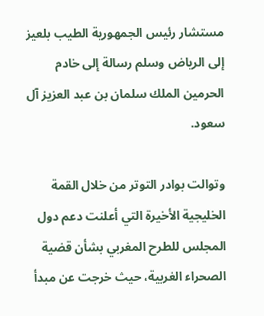مستشار رئيس الجمهورية الطيب بلعيز إلى الرياض وسلم رسالة إلى خادم الحرمين الملك سلمان بن عبد العزيز آل سعود.

وتوالت بوادر التوتر من خلال القمة الخليجية الأخيرة التي أعلنت دعم دول المجلس للطرح المغربي بشأن قضية الصحراء الغربية، حيث خرجت عن مبدأ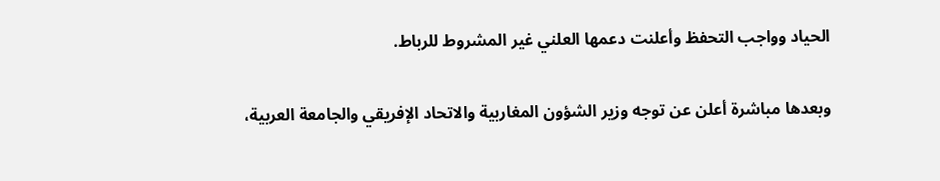الحياد وواجب التحفظ وأعلنت دعمها العلني غير المشروط للرباط.

وبعدها مباشرة أعلن عن توجه وزير الشؤون المغاربية والاتحاد الإفريقي والجامعة العربية،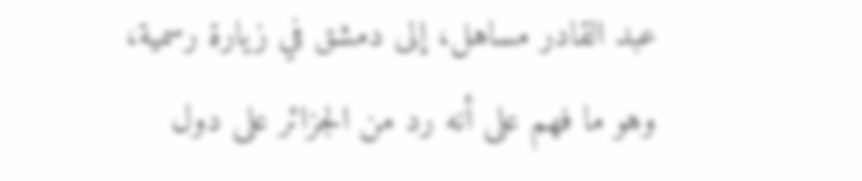عبد القادر مساهل، إلى دمشق في زيارة رسمية، وهو ما فهم على أنه رد من الجزائر على دول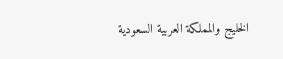الخليج والمملكة العربية السعودية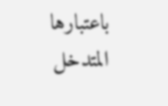باعتبارها المتدخل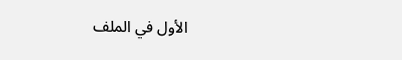الأول في الملف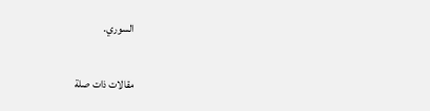السوري.

مقالات ذات صلة